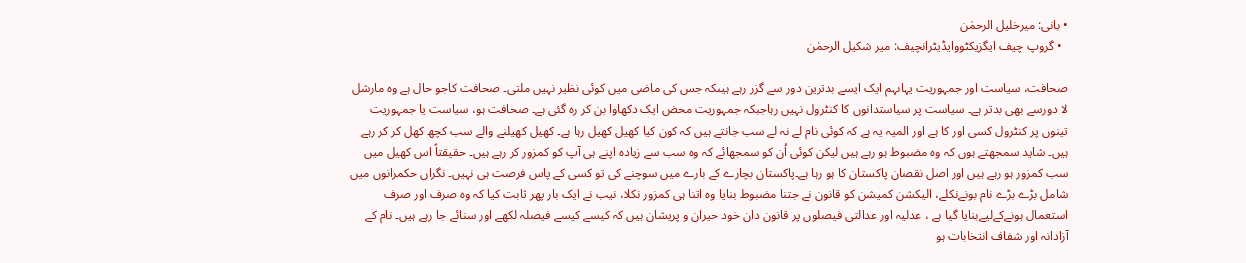• بانی: میرخلیل الرحمٰن
  • گروپ چیف ایگزیکٹووایڈیٹرانچیف: میر شکیل الرحمٰن

صحافت، سیاست اور جمہوریت یہاںہم ایک ایسے بدترین دور سے گزر رہے ہیںکہ جس کی ماضی میں کوئی نظیر نہیں ملتی۔ صحافت کاجو حال ہے وہ مارشل لا دورسے بھی بدتر ہے۔ سیاست پر سیاستدانوں کا کنٹرول نہیں رہاجبکہ جمہوریت محض ایک دکھاوا بن کر رہ گئی ہے۔ صحافت ہو، سیاست یا جمہوریت تینوں پر کنٹرول کسی اور کا ہے اور المیہ یہ ہے کہ کوئی نام لے نہ لے سب جانتے ہیں کہ کون کیا کھیل کھیل رہا ہے۔ کھیل کھیلنے والے سب کچھ کھل کر کر رہے ہیں۔ شاید سمجھتے ہوں کہ وہ مضبوط ہو رہے ہیں لیکن کوئی اُن کو سمجھائے کہ وہ سب سے زیادہ اپنے ہی آپ کو کمزور کر رہے ہیں۔ حقیقتاً اس کھیل میں سب کمزور ہو رہے ہیں اور اصل نقصان پاکستان کا ہو رہا ہے۔پاکستان بچارے کے بارے میں سوچنے کی تو کسی کے پاس فرصت ہی نہیں۔ نگراں حکمرانوں میں شامل بڑے بڑے نام بونےنکلے، الیکشن کمیشن کو قانون نے جتنا مضبوط بنایا وہ اتنا ہی کمزور نکلا، نیب نے ایک بار پھر ثابت کیا کہ وہ صرف اور صرف استعمال ہونےکےلیےبنایا گیا ہے ، عدلیہ اور عدالتی فیصلوں پر قانون دان خود حیران و پریشان ہیں کہ کیسے کیسے فیصلہ لکھے اور سنائے جا رہے ہیں۔ نام کے آزادانہ اور شفاف انتخابات ہو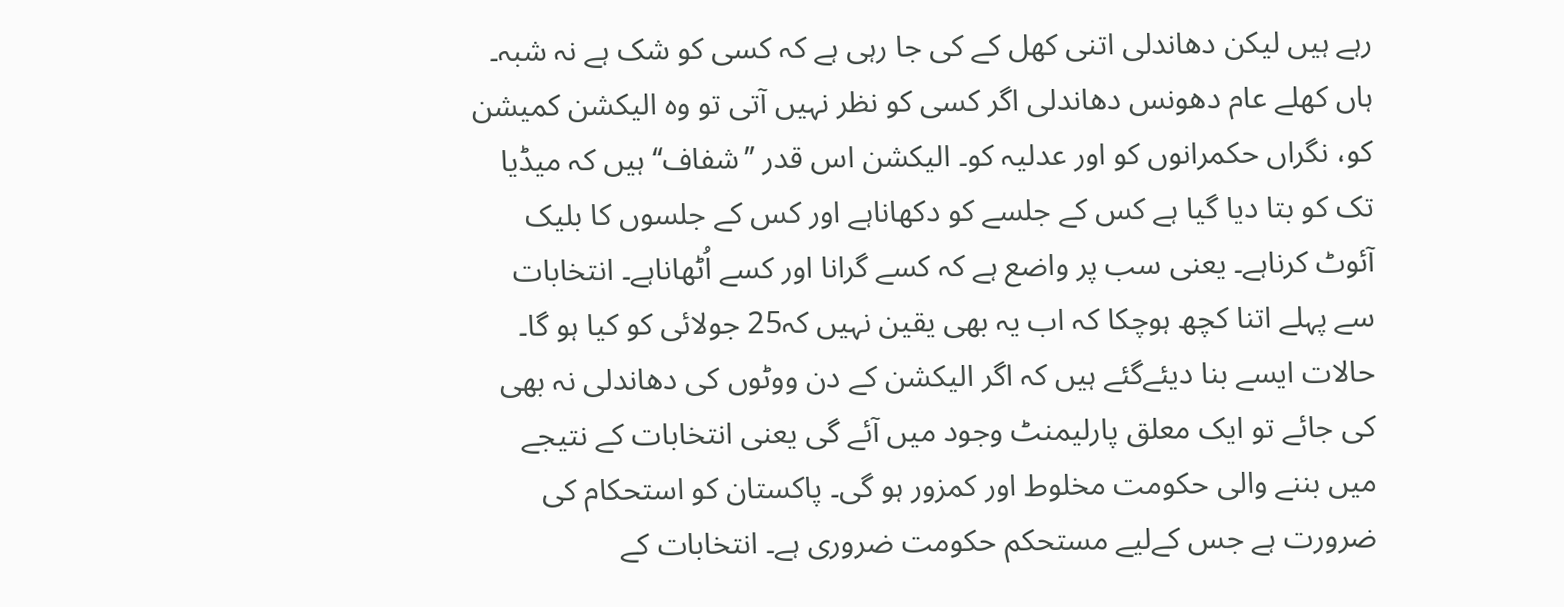رہے ہیں لیکن دھاندلی اتنی کھل کے کی جا رہی ہے کہ کسی کو شک ہے نہ شبہ۔ ہاں کھلے عام دھونس دھاندلی اگر کسی کو نظر نہیں آتی تو وہ الیکشن کمیشن کو، نگراں حکمرانوں کو اور عدلیہ کو۔ الیکشن اس قدر ’’شفاف‘‘ ہیں کہ میڈیا تک کو بتا دیا گیا ہے کس کے جلسے کو دکھاناہے اور کس کے جلسوں کا بلیک آئوٹ کرناہے۔ یعنی سب پر واضع ہے کہ کسے گرانا اور کسے اُٹھاناہے۔ انتخابات سے پہلے اتنا کچھ ہوچکا کہ اب یہ بھی یقین نہیں کہ25 جولائی کو کیا ہو گا۔ حالات ایسے بنا دیئےگئے ہیں کہ اگر الیکشن کے دن ووٹوں کی دھاندلی نہ بھی کی جائے تو ایک معلق پارلیمنٹ وجود میں آئے گی یعنی انتخابات کے نتیجے میں بننے والی حکومت مخلوط اور کمزور ہو گی۔ پاکستان کو استحکام کی ضرورت ہے جس کےلیے مستحکم حکومت ضروری ہے۔ انتخابات کے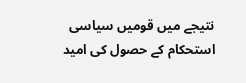نتیجے میں قومیں سیاسی استحکام کے حصول کی امید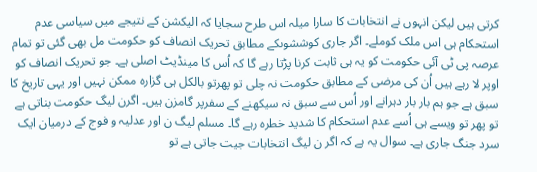کرتی ہیں لیکن انہوں نے انتخابات کا سارا میلہ اس طرح سجایا کہ الیکشن کے نتیجے میں سیاسی عدم استحکام ہی اس ملک کوملے۔ اگر جاری کوششوںکے مطابق تحریک انصاف کو حکومت مل بھی گئی تو تمام عرصہ پی ٹی آئی حکومت کو یہ ہی ثابت کرنا پڑتا رہے گا کہ اُس کا مینڈیٹ اصلی ہے۔ جو تحریک انصاف کو اوپر لا رہے ہیں اُن کی مرضی کے مطابق حکومت نہ چلی تو پھرتو بالکل ہی گزارہ ممکن نہیں اور یہی تاریخ کا سبق ہے جو ہم بار بار دہرانے اور اُس سے سبق نہ سیکھنے کے سفرپر گامزن ہیں۔ اگرن لیگ حکومت بناتی ہے تو پھر تو ویسے ہی اُسے عدم استحکام کا شدید خطرہ رہے گا۔ مسلم لیگ ن اور عدلیہ و فوج کے درمیان ایک سرد جنگ جاری ہے۔ سوال یہ ہے کہ اگر ن لیگ انتخابات جیت جاتی ہے تو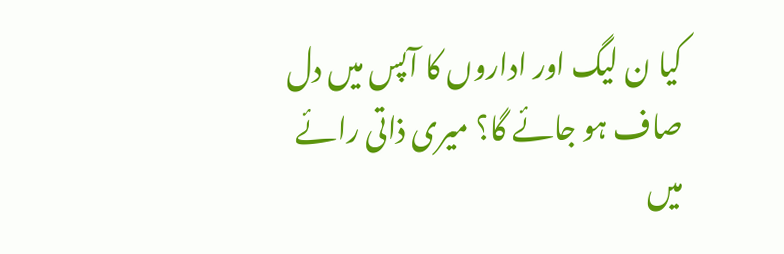کیا ن لیگ اور اداروں کا آپس میں دل صاف ہو جائے گا؟ میری ذاتی رائے میں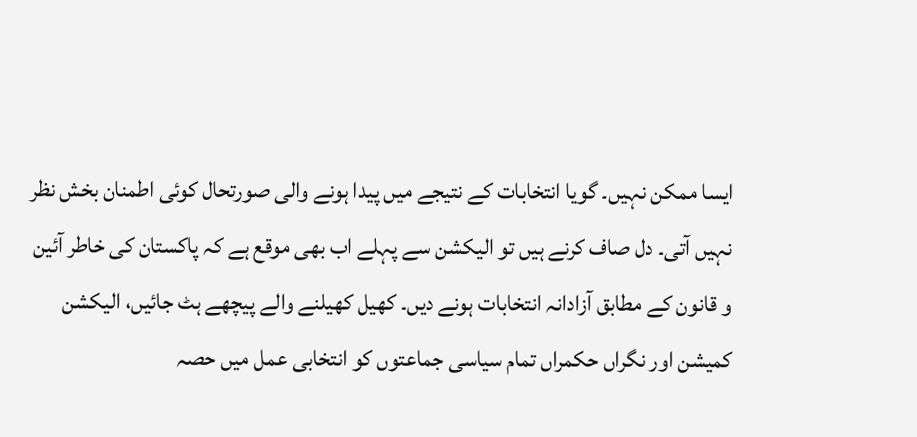ایسا ممکن نہیں۔ گویا انتخابات کے نتیجے میں پیدا ہونے والی صورتحال کوئی اطمنان بخش نظر نہیں آتی۔ دل صاف کرنے ہیں تو الیکشن سے پہلے اب بھی موقع ہے کہ پاکستان کی خاطر آئین و قانون کے مطابق آزادانہ انتخابات ہونے دیں۔ کھیل کھیلنے والے پیچھے ہٹ جائیں، الیکشن کمیشن اور نگراں حکمراں تمام سیاسی جماعتوں کو انتخابی عمل میں حصہ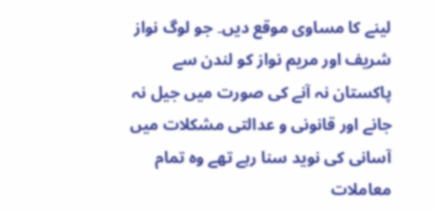لینے کا مساوی موقع دیں۔ جو لوگ نواز شریف اور مریم نواز کو لندن سے پاکستان نہ آنے کی صورت میں جیل نہ جانے اور قانونی و عدالتی مشکلات میں آسانی کی نوید سنا رہے تھے وہ تمام معاملات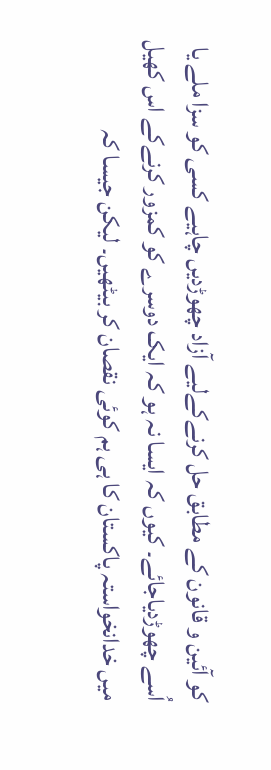کو آئین و قانون کے مطابق حل کرنےکےلیے آزاد چھوڑدیں چاہیے کسی کو سزا ملے یا اُسے چھوڑدیاجائے۔ کیوں کہ ایسا نہ ہو کہ ایک دوسرے کو کمزور کرنےکے اس کھیل میں خدانخواستہ پاکستان کا ہی ہم کوئی نقصان کر بیٹھیں۔ لیکن جیسا کہ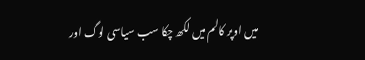میں اوپر کالم میں لکھ چکا سب سیاسی لوگ اور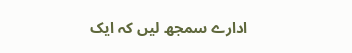ادارے سمجھ لیں کہ ایک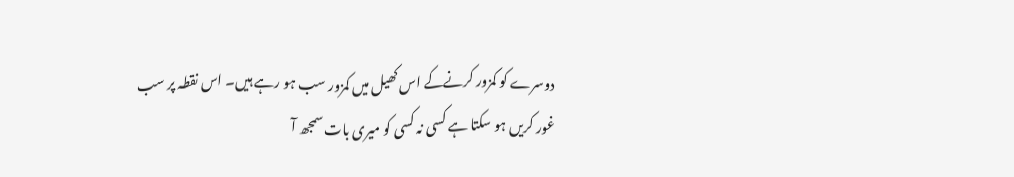دوسرے کو کمزور کرنےکے اس کھیل میں کمزور سب ہو رہے ہیں۔ اس نقطہ پر سب غور کریں ہو سکتا ہے کسی نہ کسی کو میری بات سمجھ آ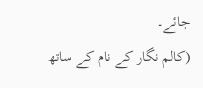جائے۔
(کالم نگار کے نام کے ساتھ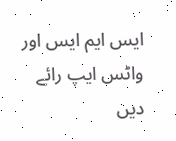ایس ایم ایس اور واٹس ایپ رائے دیں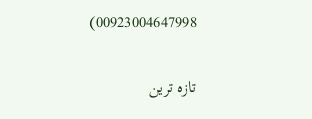00923004647998)

تازہ ترین